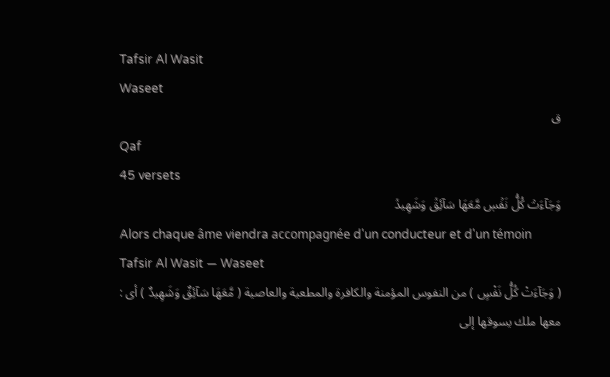Tafsir Al Wasit
Waseet
ق
Qaf
45 versets
وَجَآءَتۡ كُلُّ نَفۡسٖ مَّعَهَا سَآئِقٞ وَشَهِيدٞ
Alors chaque âme viendra accompagnée d'un conducteur et d'un témoin
Tafsir Al Wasit — Waseet
( وَجَآءَتْ كُلُّ نَفْسٍ ) من النفوس المؤمنة والكافرة والمطعية والعاصية ( مَّعَهَا سَآئِقٌ وَشَهِيدٌ ) أى : معها ملك يسوقها إلى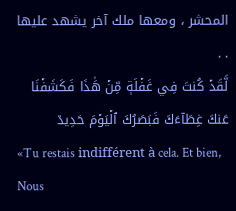المحشر ، ومعها ملك آخر يشهد عليها . .
لَّقَدۡ كُنتَ فِي غَفۡلَةٖ مِّنۡ هَٰذَا فَكَشَفۡنَا عَنكَ غِطَآءَكَ فَبَصَرُكَ ٱلۡيَوۡمَ حَدِيدٞ
«Tu restais indifférent à cela. Et bien, Nous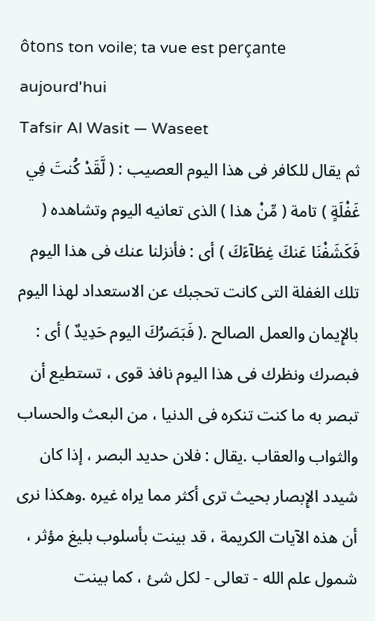ôtons ton voile; ta vue est perçante aujourd'hui
Tafsir Al Wasit — Waseet
ثم يقال للكافر فى هذا اليوم العصيب : ( لَّقَدْ كُنتَ فِي غَفْلَةٍ ) تامة ( مِّنْ هذا ) الذى تعانيه اليوم وتشاهده ( فَكَشَفْنَا عَنكَ غِطَآءَكَ ) أى : فأنزلنا عنك فى هذا اليوم تلك الغفلة التى كانت تحجبك عن الاستعداد لهذا اليوم بالإِيمان والعمل الصالح .( فَبَصَرُكَ اليوم حَدِيدٌ ) أى : فبصرك ونظرك فى هذا اليوم نافذ قوى ، تستطيع أن تبصر به ما كنت تنكره فى الدنيا ، من البعث والحساب والثواب والعقاب .يقال : فلان حديد البصر ، إذا كان شيدد الإِبصار بحيث ترى أكثر مما يراه غيره .وهكذا نرى أن هذه الآيات الكريمة ، قد بينت بأسلوب بليغ مؤثر ، شمول علم الله - تعالى - لكل شئ ، كما بينت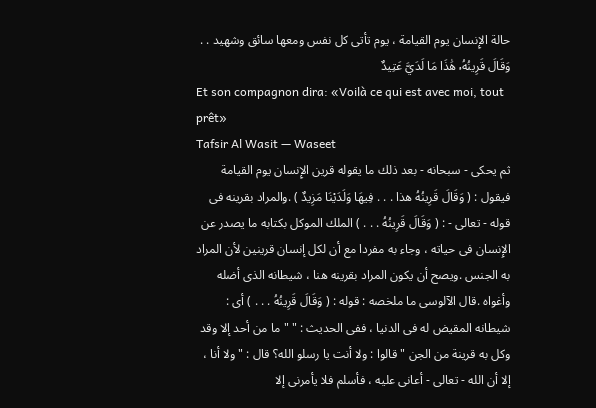حالة الإِنسان يوم القيامة ، يوم تأتى كل نفس ومعها سائق وشهيد . .
وَقَالَ قَرِينُهُۥ هَٰذَا مَا لَدَيَّ عَتِيدٌ
Et son compagnon dira: «Voilà ce qui est avec moi, tout prêt»
Tafsir Al Wasit — Waseet
ثم يحكى - سبحانه - بعد ذلك ما يقوله قرين الإِنسان يوم القيامة فيقول : ( وَقَالَ قَرِينُهُ هذا . . . فِيهَا وَلَدَيْنَا مَزِيدٌ ) .والمراد بقرينه فى قوله - تعالى - : ( وَقَالَ قَرِينُهُ . . . ) الملك الموكل بكتابه ما يصدر عن الإِنسان فى حياته ، وجاء به مفردا مع أن لكل إنسان قرينين لأن المراد به الجنس .ويصح أن يكون المراد بقرينه هنا ، شيطانه الذى أضله وأغواه .قال الآلوسى ما ملخصه : قوله : ( وَقَالَ قَرِينُهُ . . . ) أى : شيطانه المقيض له فى الدنيا ، ففى الحديث : " " ما من أحد إلا وقد وكل به قرينة من الجن " قالوا : ولا أنت يا رسلو الله؟ قال : " ولا أنا ، إلا أن الله - تعالى - أعانى عليه ، فأسلم فلا يأمرنى إلا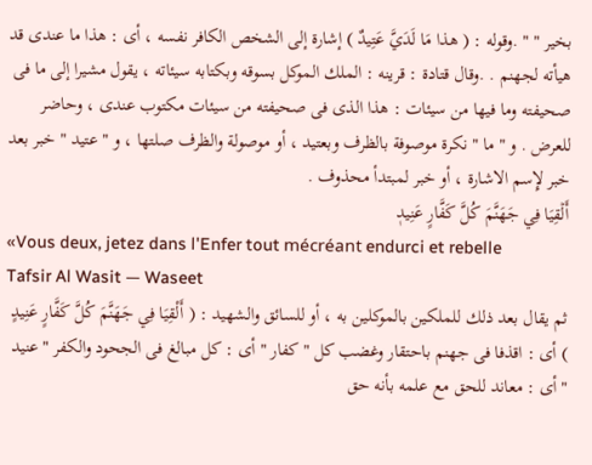بخير " " .وقوله : ( هذا مَا لَدَيَّ عَتِيدٌ ) إشارة إلى الشخص الكافر نفسه ، أى : هذا ما عندى قد هيأته لجهنم . .وقال قتادة : قرينه : الملك الموكل بسوقه وبكتابه سيئاته ، يقول مشيرا إلى ما فى صحيفته وما فيها من سيئات : هذا الذى فى صحيفته من سيئات مكتوب عندى ، وحاضر للعرض . و " ما " نكرة موصوفة بالظرف وبعتيد ، أو موصولة والظرف صلتها ، و " عتيد " خبر بعد خبر لإِسم الاشارة ، أو خبر لمبتدأ محذوف .
أَلۡقِيَا فِي جَهَنَّمَ كُلَّ كَفَّارٍ عَنِيدٖ
«Vous deux, jetez dans l'Enfer tout mécréant endurci et rebelle
Tafsir Al Wasit — Waseet
ثم يقال بعد ذلك للملكين بالموكلين به ، أو للسائق والشهيد : ( أَلْقِيَا فِي جَهَنَّمَ كُلَّ كَفَّارٍ عَنِيدٍ ) أى : اقذفا فى جهنم باحتقار وغضب كل " كفار " أى : كل مبالغ فى الجحود والكفر " عنيد " أى : معاند للحق مع علمه بأنه حق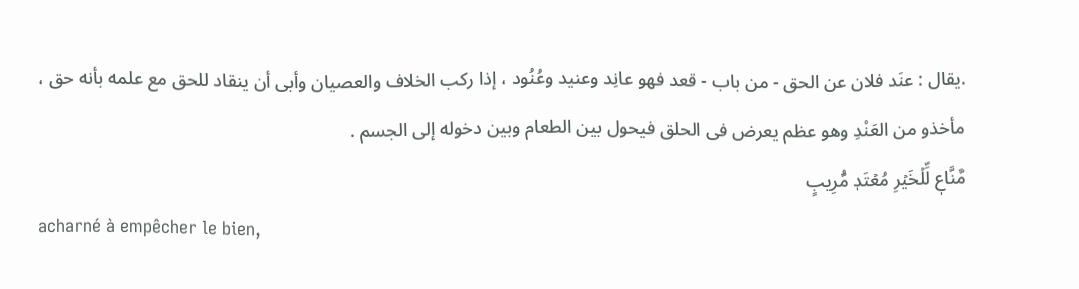.يقال : عنَد فلان عن الحق - من باب - قعد فهو عانِد وعنيد وعُنُود ، إذا ركب الخلاف والعصيان وأبى أن ينقاد للحق مع علمه بأنه حق ، مأخذو من العَنْدِ وهو عظم يعرض فى الحلق فيحول بين الطعام وبين دخوله إلى الجسم .
مَّنَّاعٖ لِّلۡخَيۡرِ مُعۡتَدٖ مُّرِيبٍ
acharné à empêcher le bien,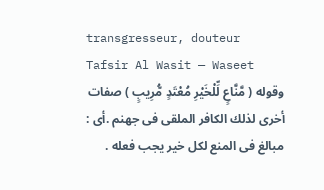transgresseur, douteur
Tafsir Al Wasit — Waseet
وقوله ( مَّنَّاعٍ لِّلْخَيْرِ مُعْتَدٍ مُّرِيبٍ ) صفات أخرى لذلك الكافر الملقى فى جهنم .أى : مبالغ فى المنع لكل خير يجب فعله .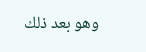وهو بعد ذلك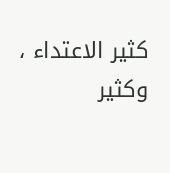كثير الاعتداء ، وكثير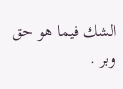الشك فيما هو حق وبر .